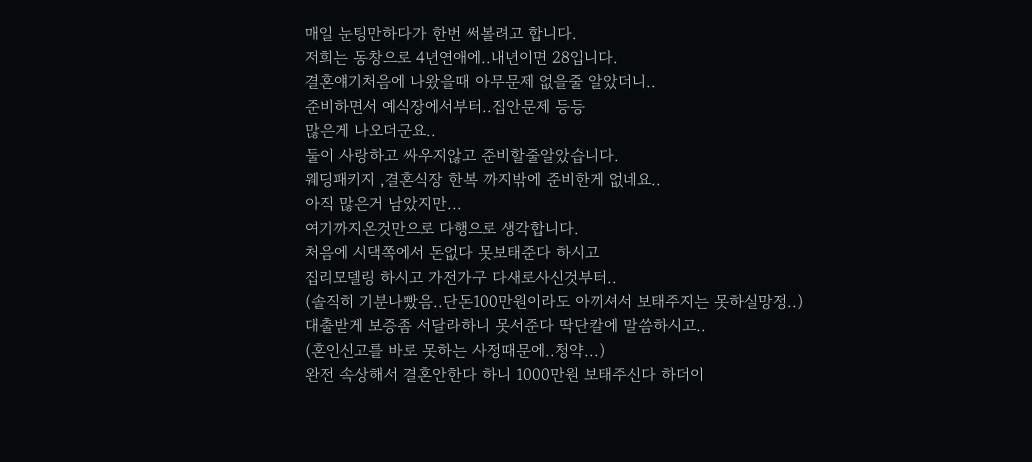매일 눈팅만하다가 한번 써볼려고 합니다.
저희는 동창으로 4년연애에..내년이면 28입니다.
결혼얘기처음에 나왔을때 아무문제 없을줄 알았더니..
준비하면서 예식장에서부터..집안문제 등등
많은게 나오더군요..
둘이 사랑하고 싸우지않고 준비할줄알았습니다.
웨딩패키지 ,결혼식장 한복 까지밖에 준비한게 없네요..
아직 많은거 남았지만...
여기까지온것만으로 다행으로 생각합니다.
처음에 시댁쪽에서 돈없다 못보태준다 하시고
집리모델링 하시고 가전가구 다새로사신것부터..
(솔직히 기분나빴음..단돈100만원이라도 아끼셔서 보태주지는 못하실망정..)
대출받게 보증좀 서달라하니 못서준다 딱단칼에 말씀하시고..
(혼인신고를 바로 못하는 사정때문에..청약...)
완전 속상해서 결혼안한다 하니 1000만원 보태주신다 하더이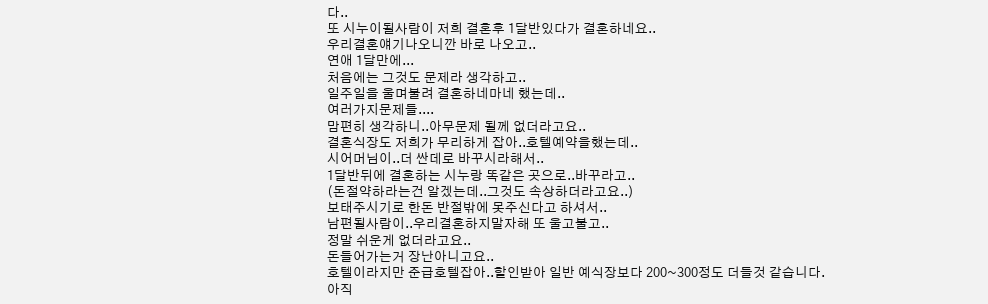다..
또 시누이될사람이 저희 결혼후 1달반있다가 결혼하네요..
우리결혼얘기나오니깐 바로 나오고..
연애 1달만에...
처음에는 그것도 문제라 생각하고..
일주일을 울며불려 결혼하네마네 했는데..
여러가지문제들....
맘편히 생각하니..아무문제 될께 없더라고요..
결혼식장도 저희가 무리하게 잡아..호텔예약을했는데..
시어머님이..더 싼데로 바꾸시라해서..
1달반뒤에 결혼하는 시누랑 똑같은 곳으로..바꾸라고..
(돈절약하라는건 알겠는데..그것도 속상하더라고요..)
보태주시기로 한돈 반절밖에 못주신다고 하셔서..
남편될사람이..우리결혼하지말자해 또 울고불고..
정말 쉬운게 없더라고요..
돈들어가는거 장난아니고요..
호텔이라지만 준급호텔잡아..할인받아 일반 예식장보다 200~300정도 더들것 같습니다.
아직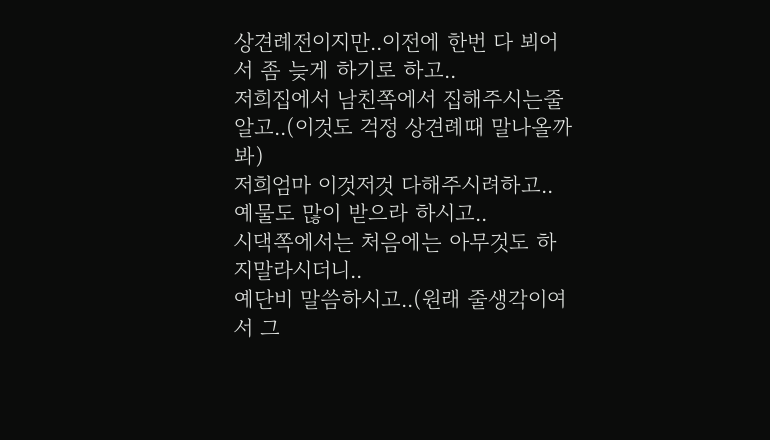상견례전이지만..이전에 한번 다 뵈어서 좀 늦게 하기로 하고..
저희집에서 남친쪽에서 집해주시는줄알고..(이것도 걱정 상견례때 말나올까봐)
저희엄마 이것저것 다해주시려하고..
예물도 많이 받으라 하시고..
시댁쪽에서는 처음에는 아무것도 하지말라시더니..
예단비 말씀하시고..(원래 줄생각이여서 그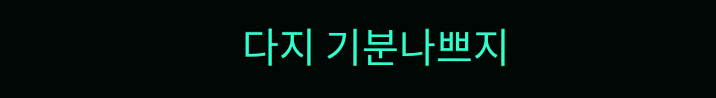다지 기분나쁘지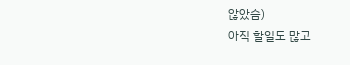않았슴)
아직 할일도 많고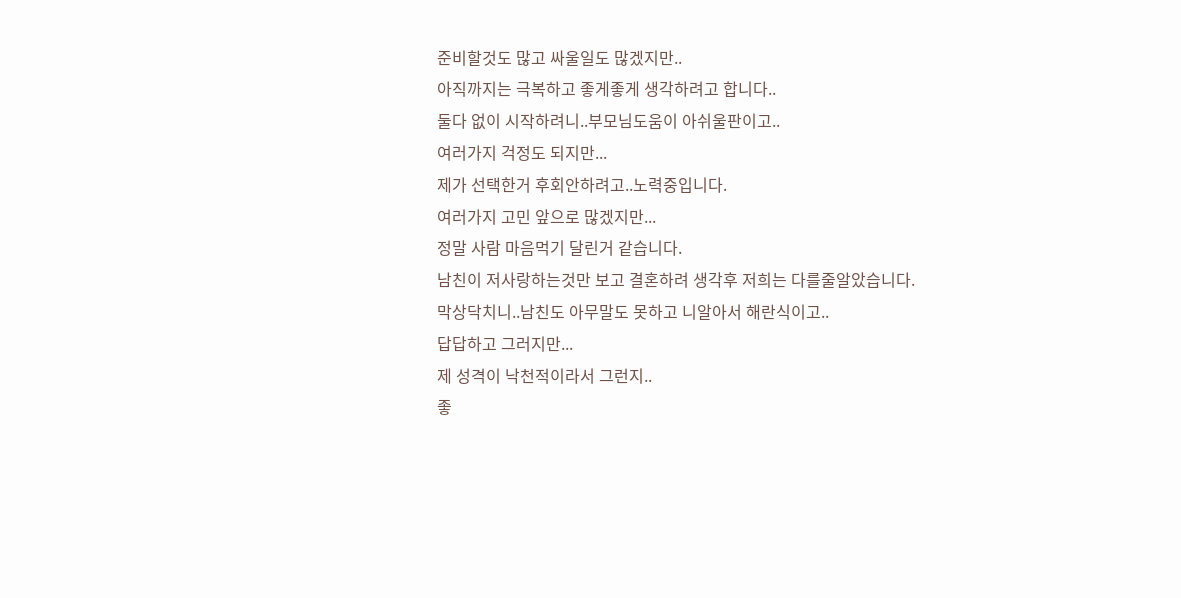준비할것도 많고 싸울일도 많겠지만..
아직까지는 극복하고 좋게좋게 생각하려고 합니다..
둘다 없이 시작하려니..부모님도움이 아쉬울판이고..
여러가지 걱정도 되지만...
제가 선택한거 후회안하려고..노력중입니다.
여러가지 고민 앞으로 많겠지만...
정말 사람 마음먹기 달린거 같습니다.
남친이 저사랑하는것만 보고 결혼하려 생각후 저희는 다를줄알았습니다.
막상닥치니..남친도 아무말도 못하고 니알아서 해란식이고..
답답하고 그러지만...
제 성격이 낙천적이라서 그런지..
좋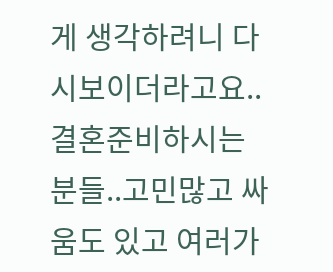게 생각하려니 다시보이더라고요..
결혼준비하시는 분들..고민많고 싸움도 있고 여러가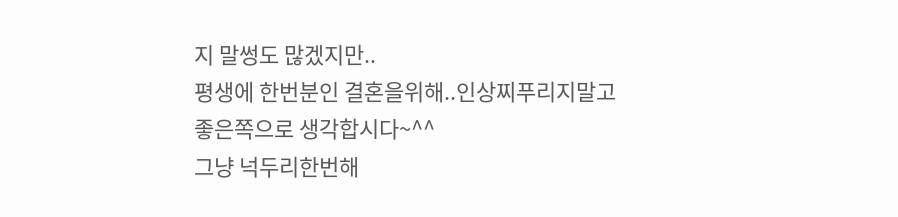지 말썽도 많겠지만..
평생에 한번분인 결혼을위해..인상찌푸리지말고
좋은쪽으로 생각합시다~^^
그냥 넉두리한번해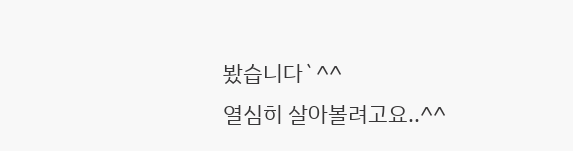봤습니다`^^
열심히 살아볼려고요..^^